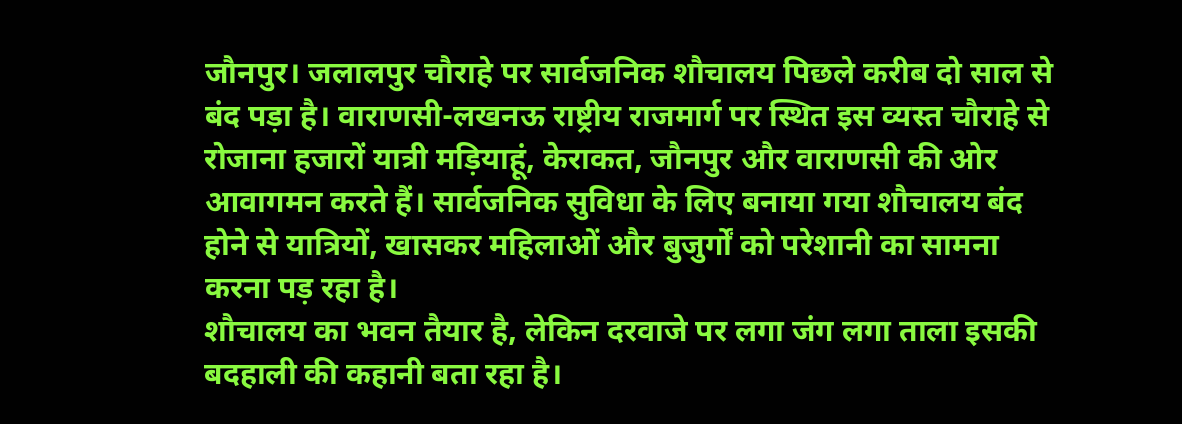जौनपुर। जलालपुर चौराहे पर सार्वजनिक शौचालय पिछले करीब दो साल से बंद पड़ा है। वाराणसी-लखनऊ राष्ट्रीय राजमार्ग पर स्थित इस व्यस्त चौराहे से रोजाना हजारों यात्री मड़ियाहूं, केराकत, जौनपुर और वाराणसी की ओर आवागमन करते हैं। सार्वजनिक सुविधा के लिए बनाया गया शौचालय बंद होने से यात्रियों, खासकर महिलाओं और बुजुर्गों को परेशानी का सामना करना पड़ रहा है।
शौचालय का भवन तैयार है, लेकिन दरवाजे पर लगा जंग लगा ताला इसकी बदहाली की कहानी बता रहा है।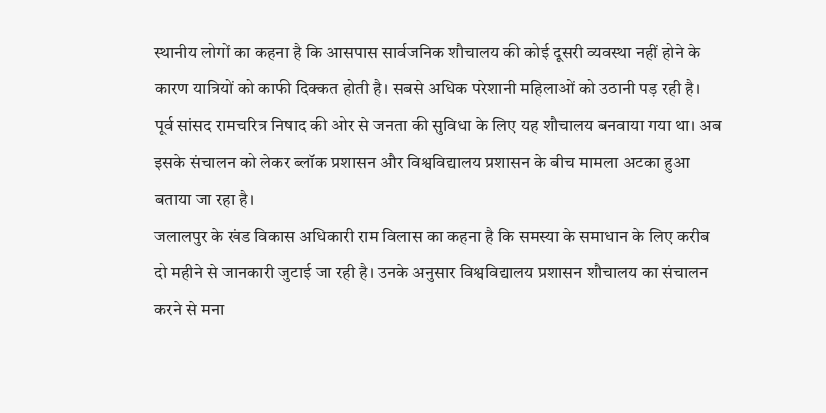स्थानीय लोगों का कहना है कि आसपास सार्वजनिक शौचालय की कोई दूसरी व्यवस्था नहीं होने के कारण यात्रियों को काफी दिक्कत होती है। सबसे अधिक परेशानी महिलाओं को उठानी पड़ रही है।
पूर्व सांसद रामचरित्र निषाद की ओर से जनता की सुविधा के लिए यह शौचालय बनवाया गया था। अब इसके संचालन को लेकर ब्लॉक प्रशासन और विश्वविद्यालय प्रशासन के बीच मामला अटका हुआ बताया जा रहा है।
जलालपुर के खंड विकास अधिकारी राम विलास का कहना है कि समस्या के समाधान के लिए करीब दो महीने से जानकारी जुटाई जा रही है। उनके अनुसार विश्वविद्यालय प्रशासन शौचालय का संचालन करने से मना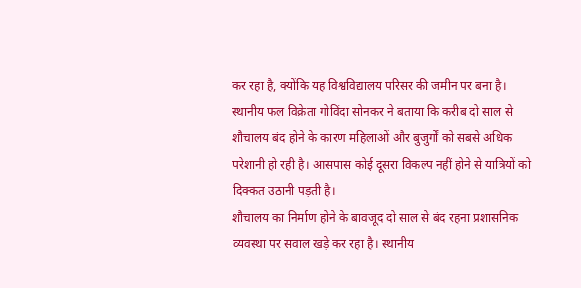कर रहा है, क्योंकि यह विश्वविद्यालय परिसर की जमीन पर बना है।
स्थानीय फल विक्रेता गोविंदा सोनकर ने बताया कि करीब दो साल से शौचालय बंद होने के कारण महिलाओं और बुजुर्गों को सबसे अधिक परेशानी हो रही है। आसपास कोई दूसरा विकल्प नहीं होने से यात्रियों को दिक्कत उठानी पड़ती है।
शौचालय का निर्माण होने के बावजूद दो साल से बंद रहना प्रशासनिक व्यवस्था पर सवाल खड़े कर रहा है। स्थानीय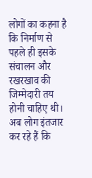लोगों का कहना है कि निर्माण से पहले ही इसके संचालन और रखरखाव की जिम्मेदारी तय होनी चाहिए थी। अब लोग इंतजार कर रहे हैं कि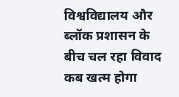विश्वविद्यालय और ब्लॉक प्रशासन के बीच चल रहा विवाद कब खत्म होगा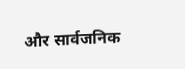और सार्वजनिक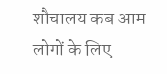शौचालय कब आम लोगों के लिए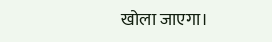खोला जाएगा।